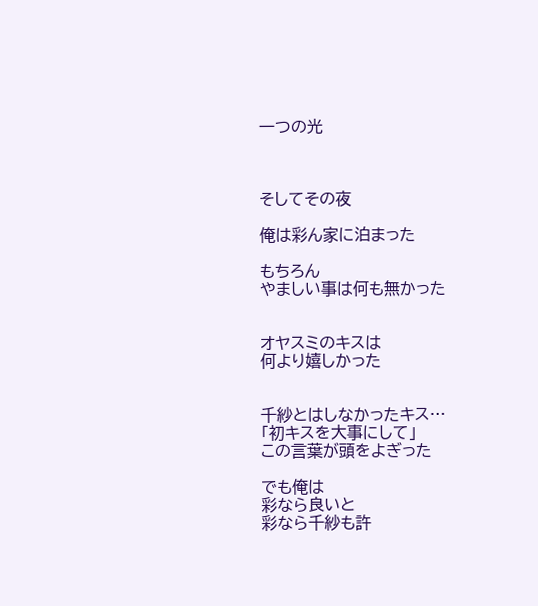一つの光



そしてその夜

俺は彩ん家に泊まった

もちろん
やましい事は何も無かった


オヤスミのキスは
何より嬉しかった


千紗とはしなかったキス…
「初キスを大事にして」
この言葉が頭をよぎった

でも俺は
彩なら良いと
彩なら千紗も許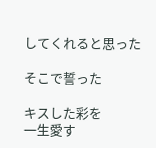してくれると思った

そこで誓った

キスした彩を
一生愛す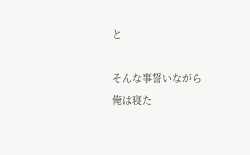と

そんな事誓いながら
俺は寝た